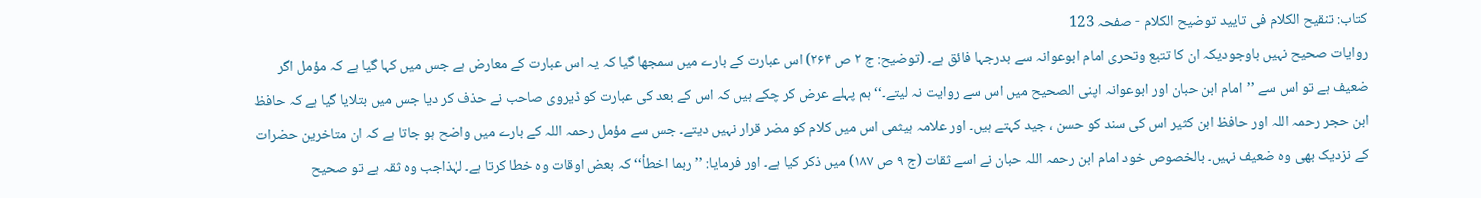کتاب: تنقیح الکلام فی تایید توضیح الکلام - صفحہ 123
روایات صحیح نہیں باوجودیکہ ان کا تتبع وتحری امام ابوعوانہ سے بدرجہا فائق ہے۔ (توضیح: ج ۲ ص ۲۶۴) اس عبارت کے بارے میں سمجھا گیا کہ یہ اس عبارت کے معارض ہے جس میں کہا گیا ہے کہ مؤمل اگر ضعیف ہے تو اس سے ’’امام ابن حبان اور ابوعوانہ اپنی الصحیح میں اس سے روایت نہ لیتے۔‘‘ ہم پہلے عرض کر چکے ہیں کہ اس کے بعد کی عبارت کو ڈیروی صاحب نے حذف کر دیا جس میں بتلایا گیا ہے کہ حافظ ابن حجر رحمہ اللہ اور حافظ ابن کثیر اس کی سند کو حسن ، جید کہتے ہیں۔ اور علامہ ہیثمی اس میں کلام کو مضر قرار نہیں دیتے۔ جس سے مؤمل رحمہ اللہ کے بارے میں واضح ہو جاتا ہے کہ ان متاخرین حضرات کے نزدیک بھی وہ ضعیف نہیں۔ بالخصوص خود امام ابن رحمہ اللہ حبان نے اسے ثقات (ج ۹ ص ۱۸۷) میں ذکر کیا ہے۔ اور فرمایا: ’’ ربما اخطأ‘‘ کہ بعض اوقات وہ خطا کرتا ہے۔ لہٰذاجب وہ ثقہ ہے تو صحیح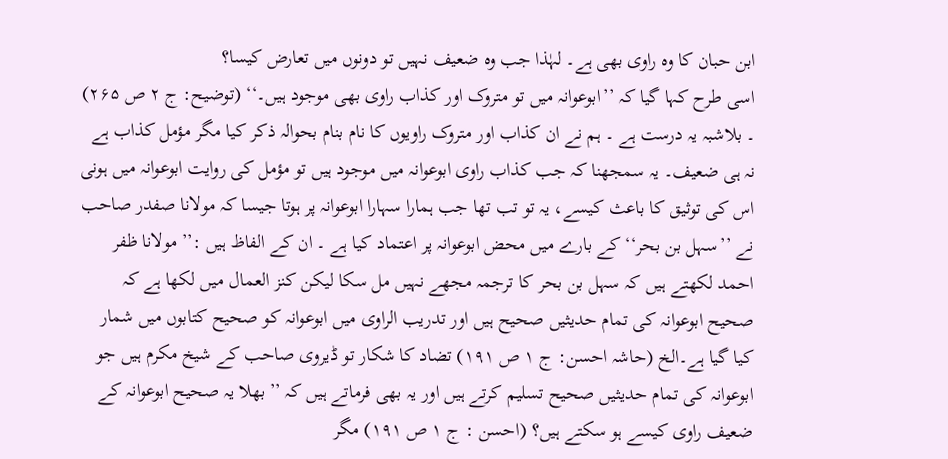ابن حبان کا وہ راوی بھی ہے۔ لہٰذا جب وہ ضعیف نہیں تو دونوں میں تعارض کیسا؟
اسی طرح کہا گیا کہ ’’ابوعوانہ میں تو متروک اور کذاب راوی بھی موجود ہیں۔‘‘ (توضیح: ج ۲ ص ۲۶۵) ۔ بلاشبہ یہ درست ہے ۔ ہم نے ان کذاب اور متروک راویوں کا نام بنام بحوالہ ذکر کیا مگر مؤمل کذاب ہے نہ ہی ضعیف۔ یہ سمجھنا کہ جب کذاب راوی ابوعوانہ میں موجود ہیں تو مؤمل کی روایت ابوعوانہ میں ہونی اس کی توثیق کا باعث کیسے، یہ تو تب تھا جب ہمارا سہارا ابوعوانہ پر ہوتا جیسا کہ مولانا صفدر صاحب نے ’’سہل بن بحر‘‘ کے بارے میں محض ابوعوانہ پر اعتماد کیا ہے ۔ ان کے الفاظ ہیں :’’مولانا ظفر احمد لکھتے ہیں کہ سہل بن بحر کا ترجمہ مجھے نہیں مل سکا لیکن کنز العمال میں لکھا ہے کہ صحیح ابوعوانہ کی تمام حدیثیں صحیح ہیں اور تدریب الراوی میں ابوعوانہ کو صحیح کتابوں میں شمار کیا گیا ہے۔الخ (حاشہ احسن: ج ۱ ص ۱۹۱) تضاد کا شکار تو ڈیروی صاحب کے شیخ مکرم ہیں جو ابوعوانہ کی تمام حدیثیں صحیح تسلیم کرتے ہیں اور یہ بھی فرماتے ہیں کہ ’’بھلا یہ صحیح ابوعوانہ کے ضعیف راوی کیسے ہو سکتے ہیں؟ (احسن : ج ۱ ص ۱۹۱) مگر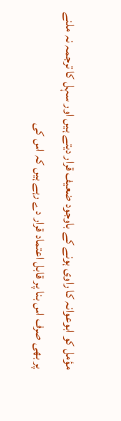مؤمل کو ابوعوانہ کا راوی ہونے کے باوجود ضعیف قرار دیتے ہیں اور سہل کا ترجمہ نہ ملنے پر بھی صرف اس بنا پر قابل اعتماد قرار دے رہے ہیں کہ اس کی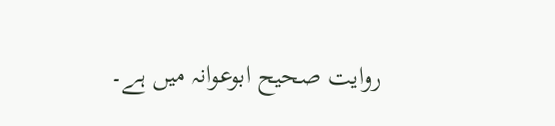روایت صحیح ابوعوانہ میں ہے۔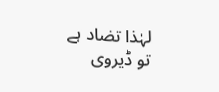لہٰذا تضاد ہے تو ڈیروی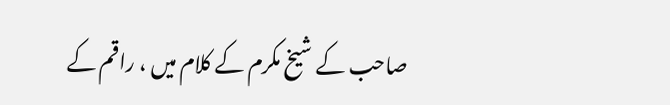صاحب کے شیخ مکرم کے کلام میں ، راقم کے